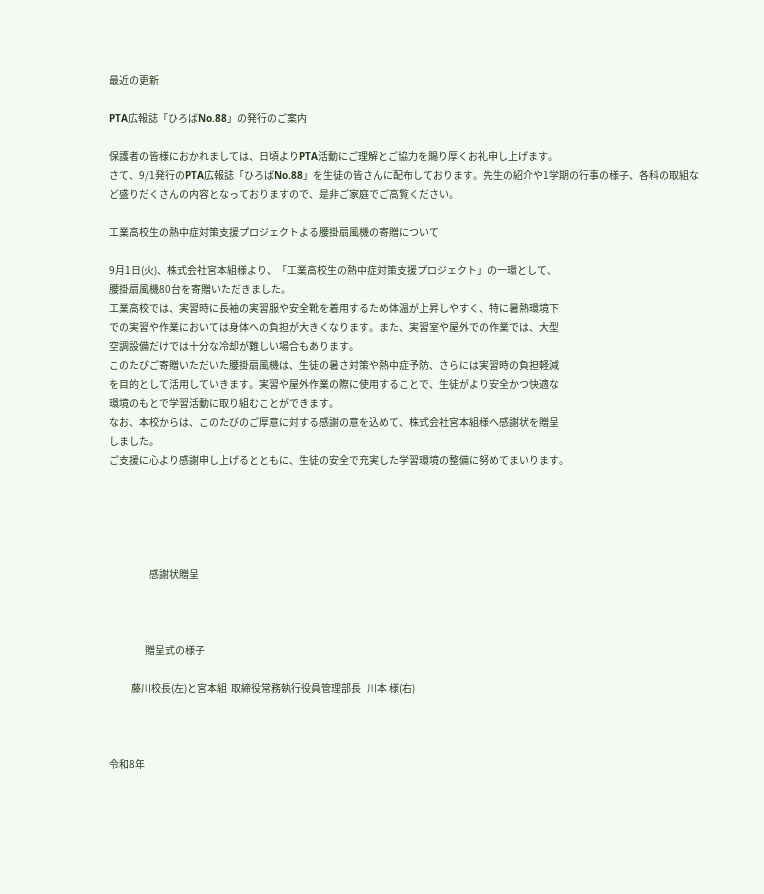最近の更新

PTA広報誌「ひろばNo.88」の発行のご案内

保護者の皆様におかれましては、日頃よりPTA活動にご理解とご協力を賜り厚くお礼申し上げます。
さて、9/1発行のPTA広報誌「ひろばNo.88」を生徒の皆さんに配布しております。先生の紹介や1学期の行事の様子、各科の取組など盛りだくさんの内容となっておりますので、是非ご家庭でご高覧ください。

工業高校生の熱中症対策支援プロジェクトよる腰掛扇風機の寄贈について

9月1日(火)、株式会社宮本組様より、「工業高校生の熱中症対策支援プロジェクト」の一環として、
腰掛扇風機80台を寄贈いただきました。
工業高校では、実習時に長袖の実習服や安全靴を着用するため体温が上昇しやすく、特に暑熱環境下
での実習や作業においては身体への負担が大きくなります。また、実習室や屋外での作業では、大型
空調設備だけでは十分な冷却が難しい場合もあります。
このたびご寄贈いただいた腰掛扇風機は、生徒の暑さ対策や熱中症予防、さらには実習時の負担軽減
を目的として活用していきます。実習や屋外作業の際に使用することで、生徒がより安全かつ快適な
環境のもとで学習活動に取り組むことができます。
なお、本校からは、このたびのご厚意に対する感謝の意を込めて、株式会社宮本組様へ感謝状を贈呈
しました。
ご支援に心より感謝申し上げるとともに、生徒の安全で充実した学習環境の整備に努めてまいります。





                    感謝状贈呈



                  贈呈式の様子

           藤川校長(左)と宮本組  取締役常務執行役員管理部長   川本 様(右)



令和8年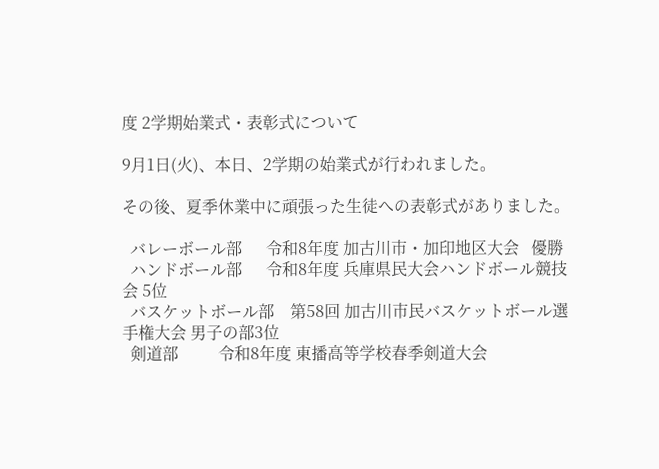度 2学期始業式・表彰式について

9月1日(火)、本日、2学期の始業式が行われました。

その後、夏季休業中に頑張った生徒への表彰式がありました。

  バレーボール部      令和8年度 加古川市・加印地区大会   優勝
  ハンドボール部      令和8年度 兵庫県民大会ハンドボール競技会 5位
  バスケットボール部    第58回 加古川市民バスケットボール選手権大会 男子の部3位
  剣道部          令和8年度 東播高等学校春季剣道大会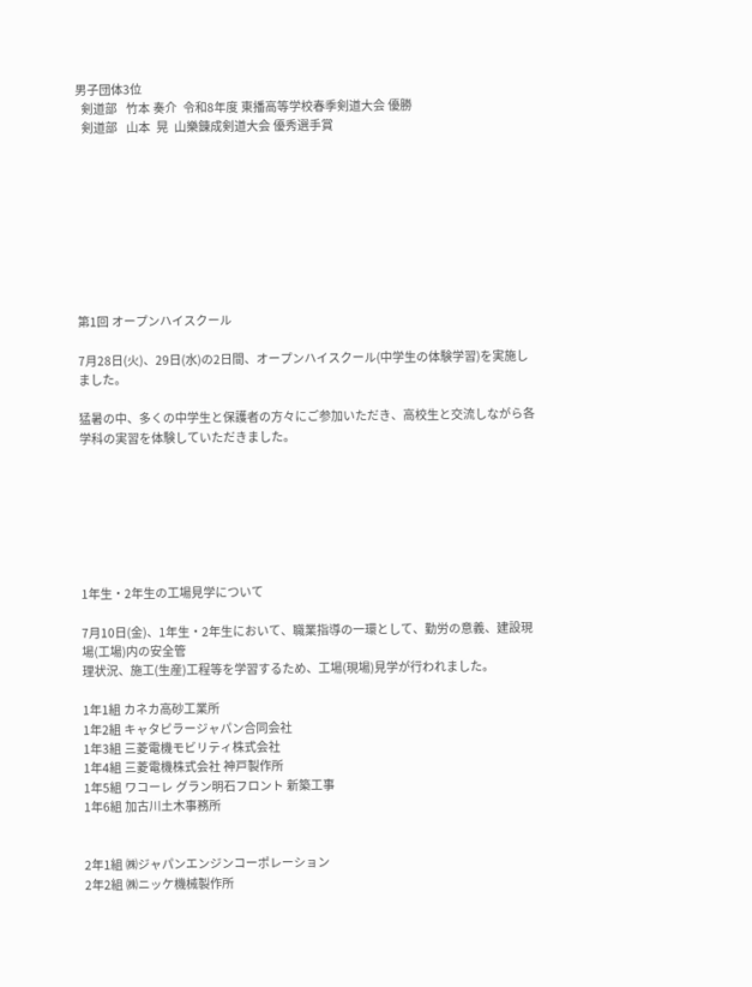男子団体3位
  剣道部   竹本 奏介  令和8年度 東播高等学校春季剣道大会 優勝
  剣道部   山本  晃  山樂錬成剣道大会 優秀選手賞









第1回 オープンハイスクール

7月28日(火)、29日(水)の2日間、オープンハイスクール(中学生の体験学習)を実施しました。

猛暑の中、多くの中学生と保護者の方々にご参加いただき、高校生と交流しながら各学科の実習を体験していただきました。







1年生・2年生の工場見学について

7月10日(金)、1年生・2年生において、職業指導の一環として、勤労の意義、建設現場(工場)内の安全管
理状況、施工(生産)工程等を学習するため、工場(現場)見学が行われました。

1年1組 カネカ高砂工業所
1年2組 キャタピラージャパン合同会社
1年3組 三菱電機モビリティ株式会社
1年4組 三菱電機株式会社 神戸製作所
1年5組 ワコーレ グラン明石フロント 新築工事
1年6組 加古川土木事務所


2年1組 ㈱ジャパンエンジンコーポレーション
2年2組 ㈱ニッケ機械製作所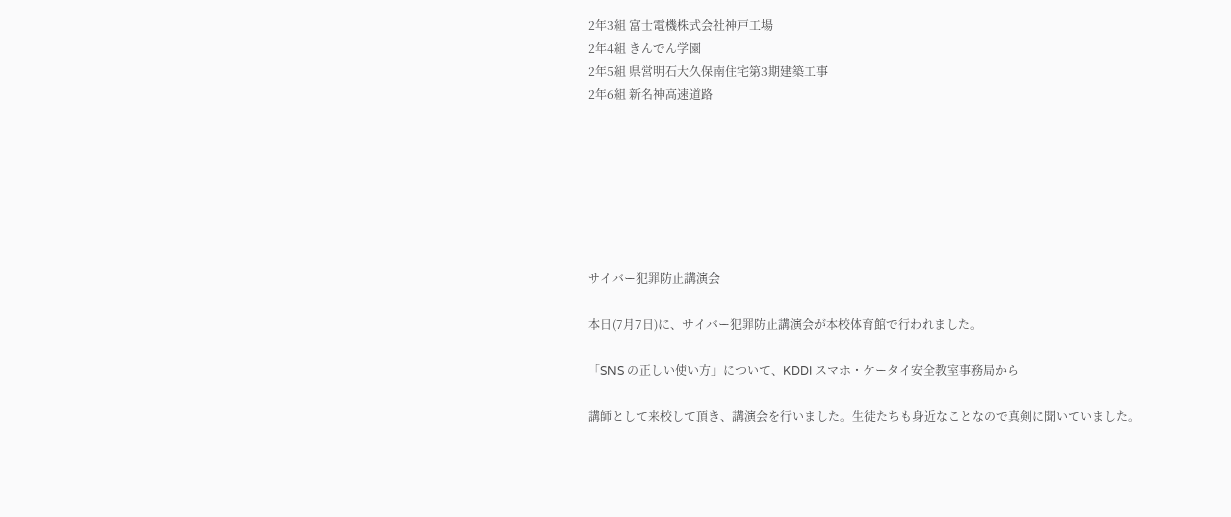2年3組 富士電機株式会社神戸工場
2年4組 きんでん学園
2年5組 県営明石大久保南住宅第3期建築工事
2年6組 新名神高速道路







サイバー犯罪防止講演会

本日(7月7日)に、サイバー犯罪防止講演会が本校体育館で行われました。

「SNS の正しい使い方」について、KDDI スマホ・ケータイ安全教室事務局から

講師として来校して頂き、講演会を行いました。生徒たちも身近なことなので真剣に聞いていました。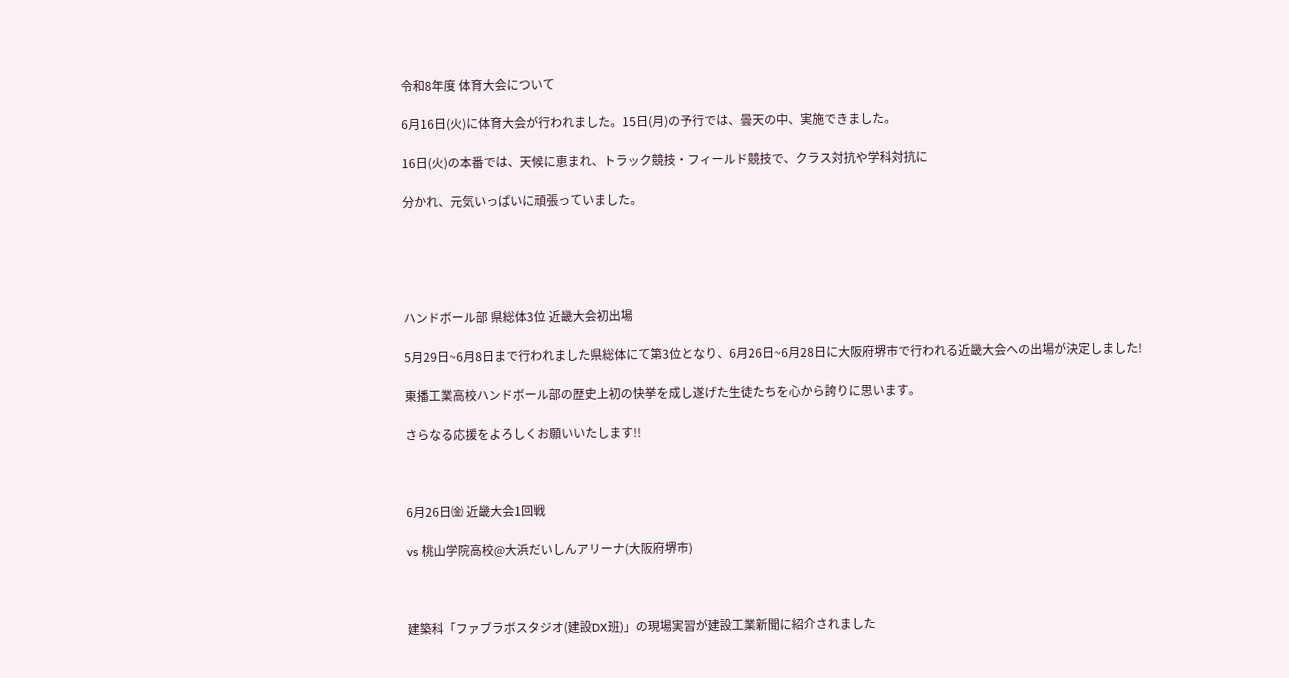令和8年度 体育大会について

6月16日(火)に体育大会が行われました。15日(月)の予行では、曇天の中、実施できました。

16日(火)の本番では、天候に恵まれ、トラック競技・フィールド競技で、クラス対抗や学科対抗に

分かれ、元気いっぱいに頑張っていました。





ハンドボール部 県総体3位 近畿大会初出場

5月29日~6月8日まで行われました県総体にて第3位となり、6月26日~6月28日に大阪府堺市で行われる近畿大会への出場が決定しました!

東播工業高校ハンドボール部の歴史上初の快挙を成し遂げた生徒たちを心から誇りに思います。

さらなる応援をよろしくお願いいたします!!



6月26日㈮ 近畿大会1回戦

vs 桃山学院高校@大浜だいしんアリーナ(大阪府堺市)



建築科「ファブラボスタジオ(建設DX班)」の現場実習が建設工業新聞に紹介されました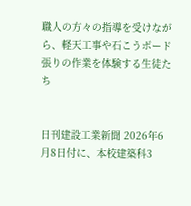職人の方々の指導を受けながら、軽天工事や石こうボード張りの作業を体験する生徒たち


日刊建設工業新聞 2026年6月8日付に、本校建築科3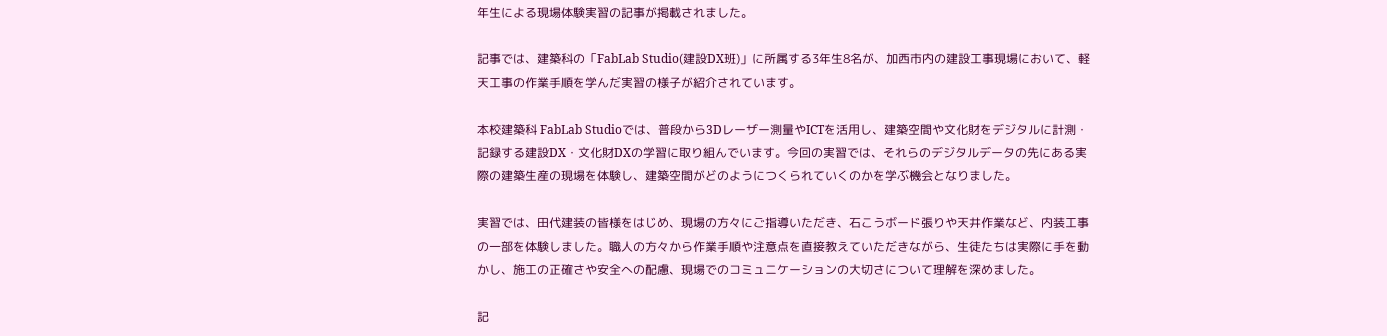年生による現場体験実習の記事が掲載されました。

記事では、建築科の「FabLab Studio(建設DX班)」に所属する3年生8名が、加西市内の建設工事現場において、軽天工事の作業手順を学んだ実習の様子が紹介されています。

本校建築科 FabLab Studioでは、普段から3Dレーザー測量やICTを活用し、建築空間や文化財をデジタルに計測・記録する建設DX・文化財DXの学習に取り組んでいます。今回の実習では、それらのデジタルデータの先にある実際の建築生産の現場を体験し、建築空間がどのようにつくられていくのかを学ぶ機会となりました。

実習では、田代建装の皆様をはじめ、現場の方々にご指導いただき、石こうボード張りや天井作業など、内装工事の一部を体験しました。職人の方々から作業手順や注意点を直接教えていただきながら、生徒たちは実際に手を動かし、施工の正確さや安全への配慮、現場でのコミュニケーションの大切さについて理解を深めました。

記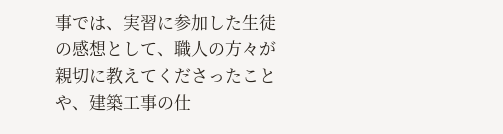事では、実習に参加した生徒の感想として、職人の方々が親切に教えてくださったことや、建築工事の仕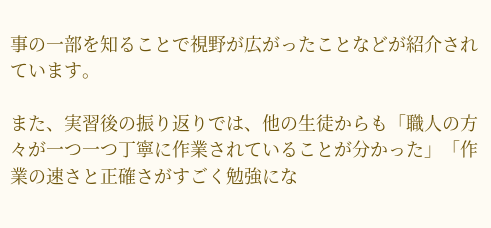事の一部を知ることで視野が広がったことなどが紹介されています。

また、実習後の振り返りでは、他の生徒からも「職人の方々が一つ一つ丁寧に作業されていることが分かった」「作業の速さと正確さがすごく勉強にな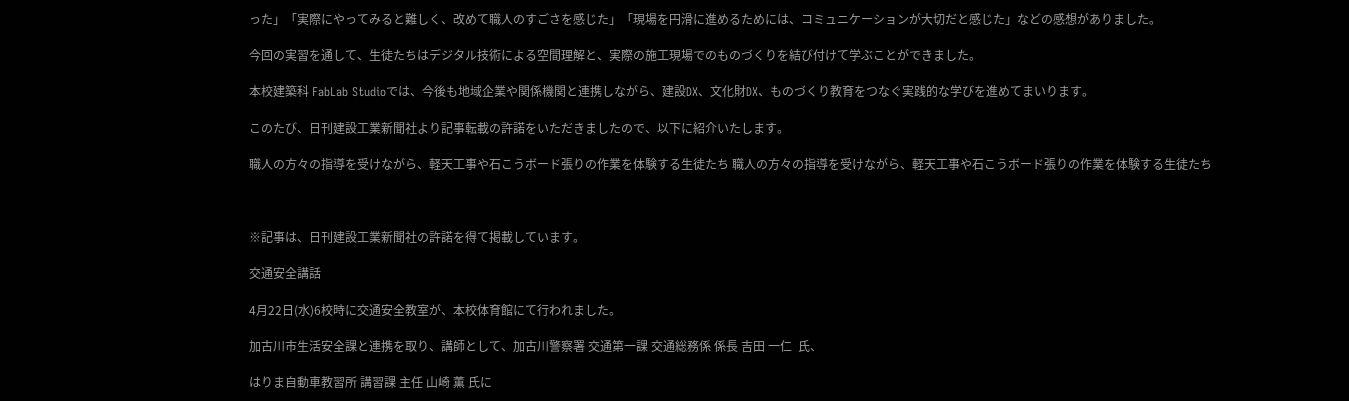った」「実際にやってみると難しく、改めて職人のすごさを感じた」「現場を円滑に進めるためには、コミュニケーションが大切だと感じた」などの感想がありました。

今回の実習を通して、生徒たちはデジタル技術による空間理解と、実際の施工現場でのものづくりを結び付けて学ぶことができました。

本校建築科 FabLab Studioでは、今後も地域企業や関係機関と連携しながら、建設DX、文化財DX、ものづくり教育をつなぐ実践的な学びを進めてまいります。

このたび、日刊建設工業新聞社より記事転載の許諾をいただきましたので、以下に紹介いたします。

職人の方々の指導を受けながら、軽天工事や石こうボード張りの作業を体験する生徒たち 職人の方々の指導を受けながら、軽天工事や石こうボード張りの作業を体験する生徒たち



※記事は、日刊建設工業新聞社の許諾を得て掲載しています。

交通安全講話

4月22日(水)6校時に交通安全教室が、本校体育館にて行われました。

加古川市生活安全課と連携を取り、講師として、加古川警察署 交通第一課 交通総務係 係長 吉田 一仁  氏、

はりま自動車教習所 講習課 主任 山崎 薫 氏に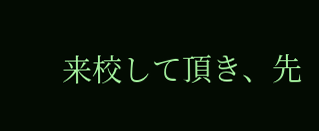来校して頂き、先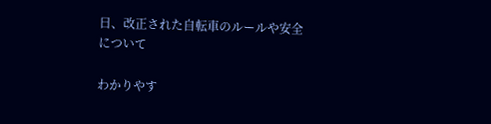日、改正された自転車のルールや安全について

わかりやす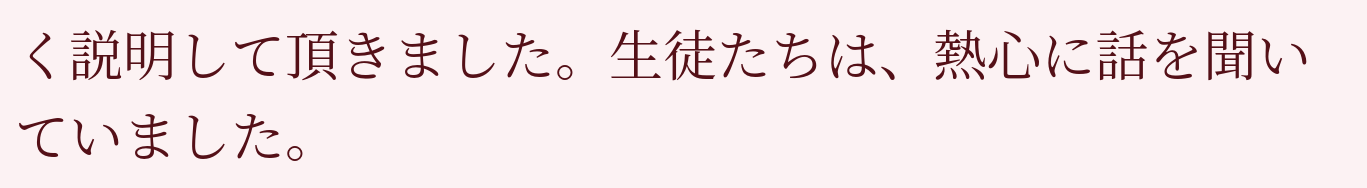く説明して頂きました。生徒たちは、熱心に話を聞いていました。